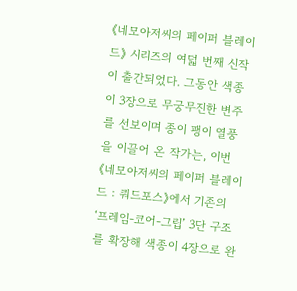《네모아저씨의 페이퍼 블레이드》 시리즈의 여덟 번째 신작이 출간되었다. 그동안 색종이 3장으로 무궁무진한 변주를 선보이며 종이 팽이 열풍을 이끌어 온 작가는, 이번 《네모아저씨의 페이퍼 블레이드 : 쿼드포스》에서 기존의 ‘프레임-코어-그립’ 3단 구조를 확장해 색종이 4장으로 완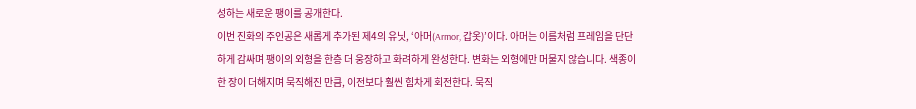성하는 새로운 팽이를 공개한다.
이번 진화의 주인공은 새롭게 추가된 제4의 유닛, ‘아머(Armor, 갑옷)’이다. 아머는 이름처럼 프레임을 단단하게 감싸며 팽이의 외형을 한층 더 웅장하고 화려하게 완성한다. 변화는 외형에만 머물지 않습니다. 색종이 한 장이 더해지며 묵직해진 만큼, 이전보다 훨씬 힘차게 회전한다. 묵직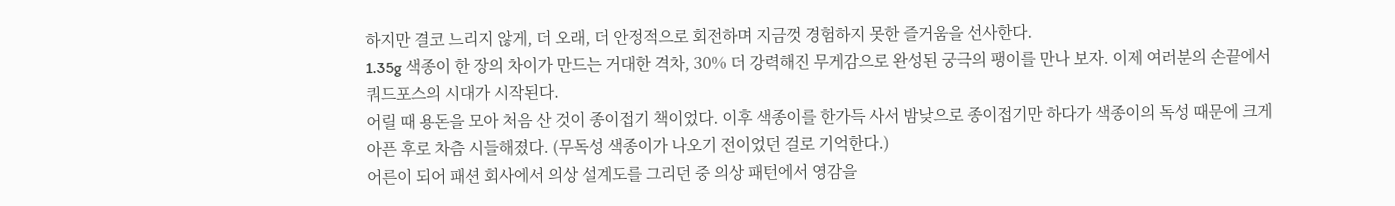하지만 결코 느리지 않게, 더 오래, 더 안정적으로 회전하며 지금껏 경험하지 못한 즐거움을 선사한다.
1.35g 색종이 한 장의 차이가 만드는 거대한 격차, 30% 더 강력해진 무게감으로 완성된 궁극의 팽이를 만나 보자. 이제 여러분의 손끝에서 쿼드포스의 시대가 시작된다.
어릴 때 용돈을 모아 처음 산 것이 종이접기 책이었다. 이후 색종이를 한가득 사서 밤낮으로 종이접기만 하다가 색종이의 독성 때문에 크게 아픈 후로 차츰 시들해졌다. (무독성 색종이가 나오기 전이었던 걸로 기억한다.)
어른이 되어 패션 회사에서 의상 설계도를 그리던 중 의상 패턴에서 영감을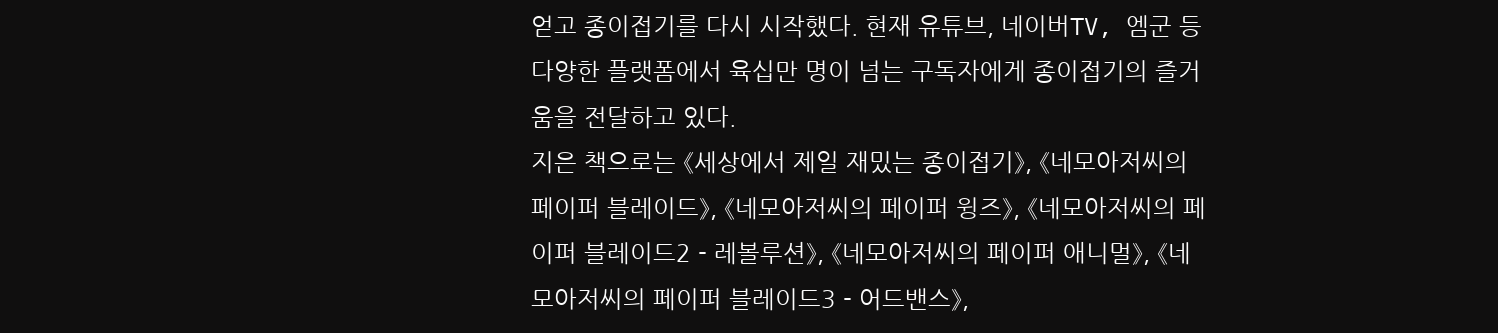얻고 종이접기를 다시 시작했다. 현재 유튜브, 네이버TV, 엠군 등 다양한 플랫폼에서 육십만 명이 넘는 구독자에게 종이접기의 즐거움을 전달하고 있다.
지은 책으로는 《세상에서 제일 재밌는 종이접기》, 《네모아저씨의 페이퍼 블레이드》, 《네모아저씨의 페이퍼 윙즈》, 《네모아저씨의 페이퍼 블레이드2 - 레볼루션》, 《네모아저씨의 페이퍼 애니멀》, 《네모아저씨의 페이퍼 블레이드3 - 어드밴스》,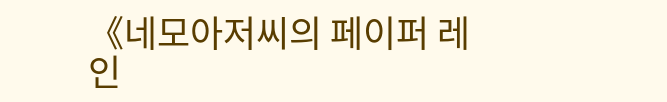《네모아저씨의 페이퍼 레인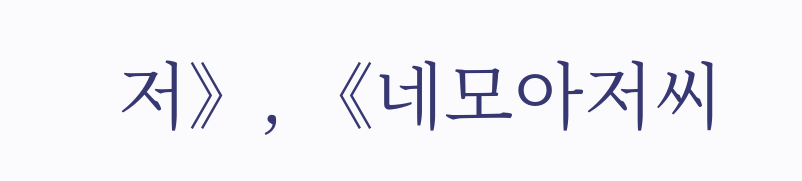저》, 《네모아저씨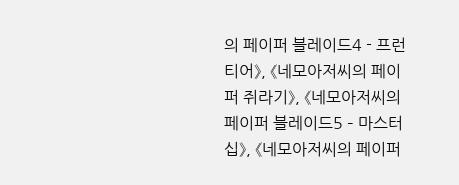의 페이퍼 블레이드4 - 프런티어》, 《네모아저씨의 페이퍼 쥐라기》, 《네모아저씨의 페이퍼 블레이드5 – 마스터십》, 《네모아저씨의 페이퍼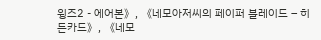윙즈2 - 에어본》, 《네모아저씨의 페이퍼 블레이드 – 히든카드》, 《네모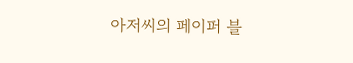아저씨의 페이퍼 블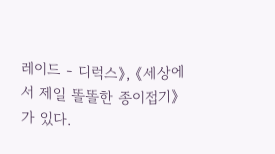레이드 - 디럭스》, 《세상에서 제일 똘똘한 종이접기》가 있다.